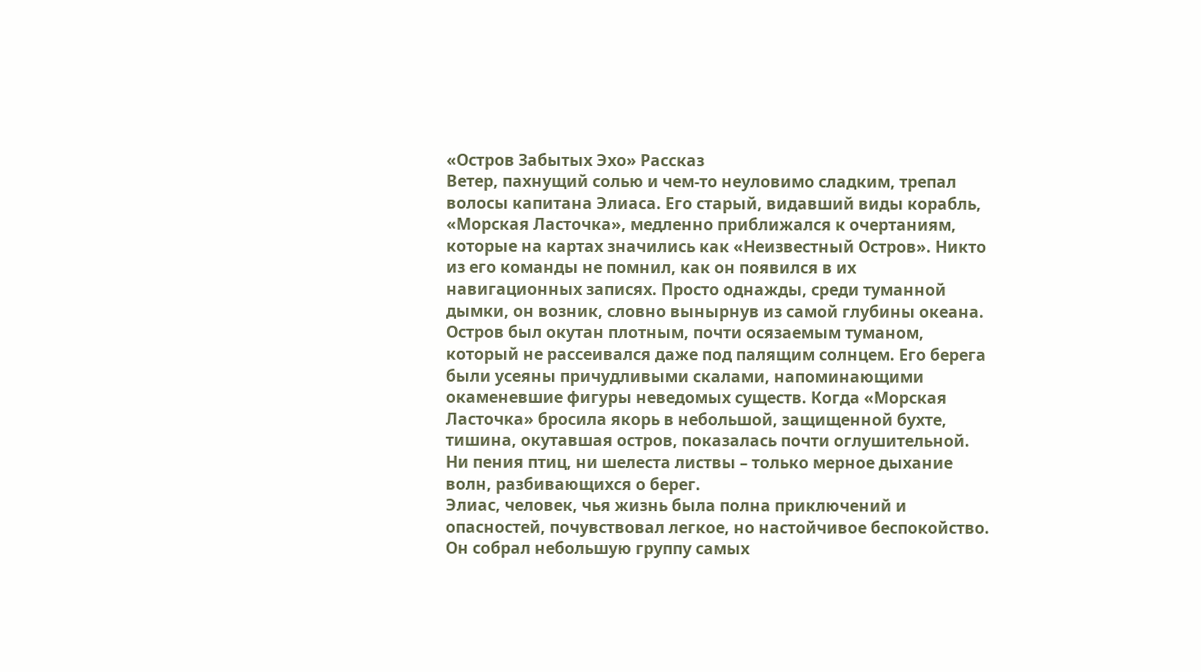«Остров Забытых Эхо» Рассказ
Ветер, пахнущий солью и чем-то неуловимо сладким, трепал волосы капитана Элиаса. Его старый, видавший виды корабль, «Морская Ласточка», медленно приближался к очертаниям, которые на картах значились как «Неизвестный Остров». Никто из его команды не помнил, как он появился в их навигационных записях. Просто однажды, среди туманной дымки, он возник, словно вынырнув из самой глубины океана.
Остров был окутан плотным, почти осязаемым туманом, который не рассеивался даже под палящим солнцем. Его берега были усеяны причудливыми скалами, напоминающими окаменевшие фигуры неведомых существ. Когда «Морская Ласточка» бросила якорь в небольшой, защищенной бухте, тишина, окутавшая остров, показалась почти оглушительной. Ни пения птиц, ни шелеста листвы – только мерное дыхание волн, разбивающихся о берег.
Элиас, человек, чья жизнь была полна приключений и опасностей, почувствовал легкое, но настойчивое беспокойство. Он собрал небольшую группу самых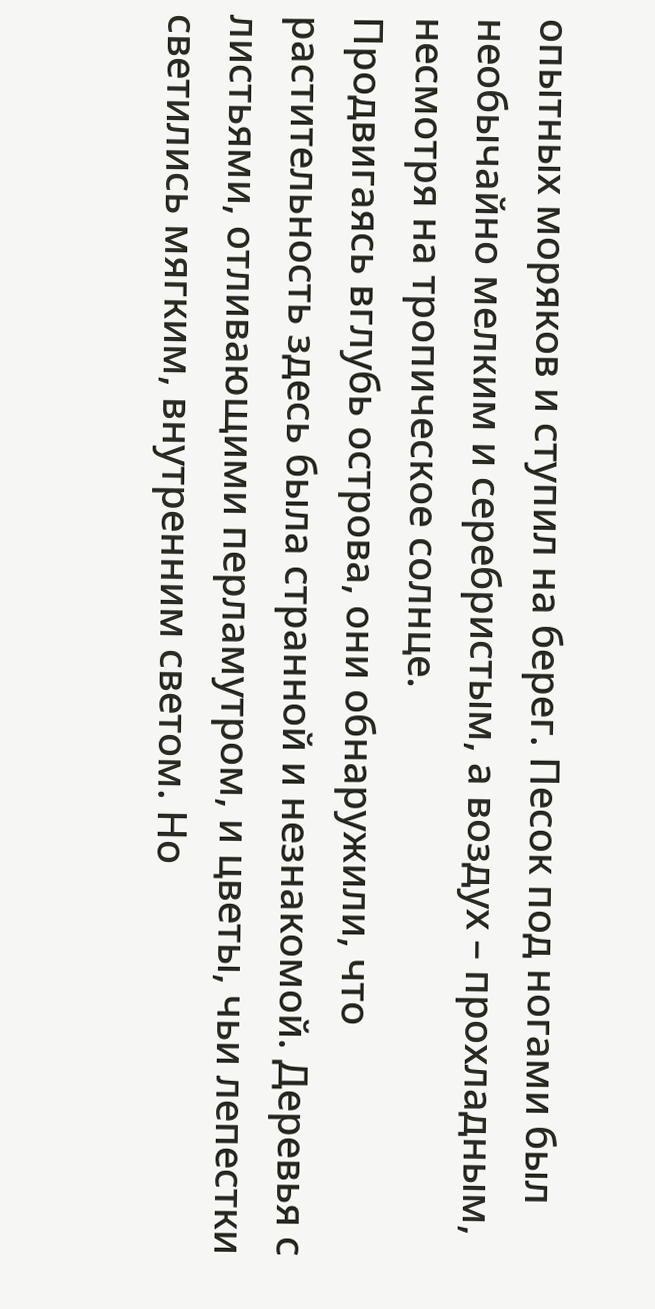опытных моряков и ступил на берег. Песок под ногами был необычайно мелким и серебристым, а воздух – прохладным, несмотря на тропическое солнце.
Продвигаясь вглубь острова, они обнаружили, что растительность здесь была странной и незнакомой. Деревья с листьями, отливающими перламутром, и цветы, чьи лепестки светились мягким, внутренним светом. Но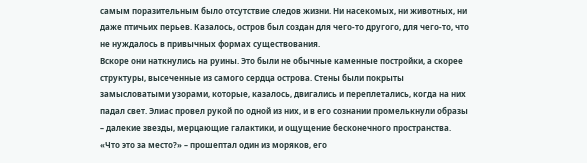самым поразительным было отсутствие следов жизни. Ни насекомых, ни животных, ни даже птичьих перьев. Казалось, остров был создан для чего-то другого, для чего-то, что не нуждалось в привычных формах существования.
Вскоре они наткнулись на руины. Это были не обычные каменные постройки, а скорее структуры, высеченные из самого сердца острова. Стены были покрыты замысловатыми узорами, которые, казалось, двигались и переплетались, когда на них падал свет. Элиас провел рукой по одной из них, и в его сознании промелькнули образы – далекие звезды, мерцающие галактики, и ощущение бесконечного пространства.
«Что это за место?» – прошептал один из моряков, его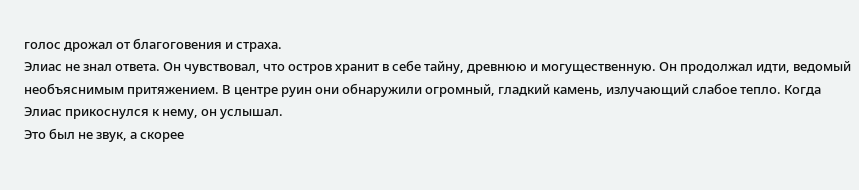голос дрожал от благоговения и страха.
Элиас не знал ответа. Он чувствовал, что остров хранит в себе тайну, древнюю и могущественную. Он продолжал идти, ведомый необъяснимым притяжением. В центре руин они обнаружили огромный, гладкий камень, излучающий слабое тепло. Когда Элиас прикоснулся к нему, он услышал.
Это был не звук, а скорее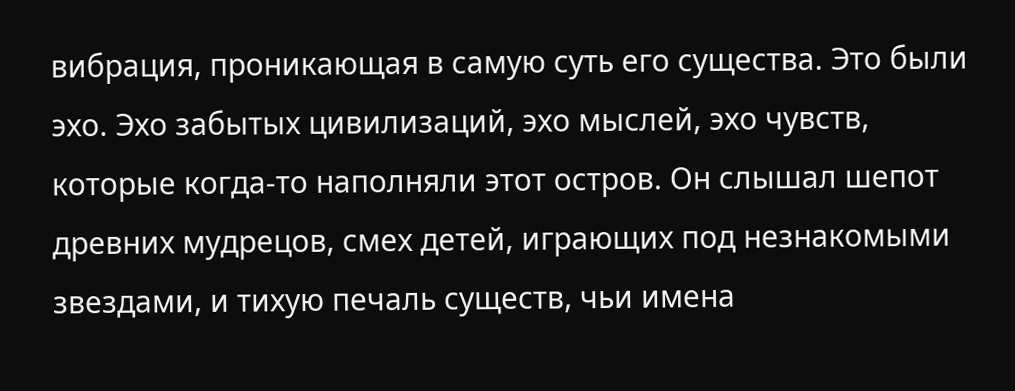вибрация, проникающая в самую суть его существа. Это были эхо. Эхо забытых цивилизаций, эхо мыслей, эхо чувств, которые когда-то наполняли этот остров. Он слышал шепот древних мудрецов, смех детей, играющих под незнакомыми звездами, и тихую печаль существ, чьи имена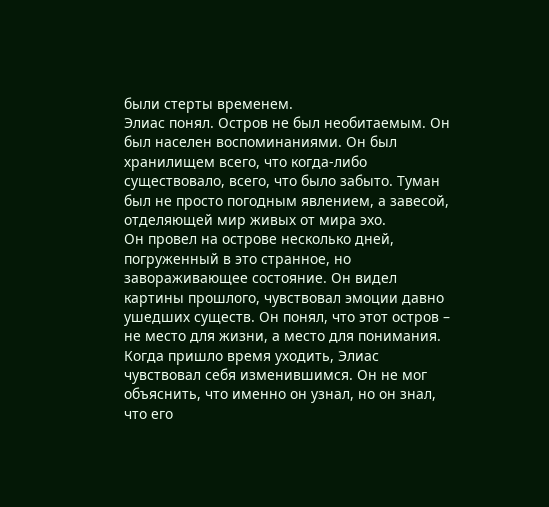были стерты временем.
Элиас понял. Остров не был необитаемым. Он был населен воспоминаниями. Он был хранилищем всего, что когда-либо существовало, всего, что было забыто. Туман был не просто погодным явлением, а завесой, отделяющей мир живых от мира эхо.
Он провел на острове несколько дней, погруженный в это странное, но завораживающее состояние. Он видел картины прошлого, чувствовал эмоции давно ушедших существ. Он понял, что этот остров – не место для жизни, а место для понимания.
Когда пришло время уходить, Элиас чувствовал себя изменившимся. Он не мог объяснить, что именно он узнал, но он знал, что его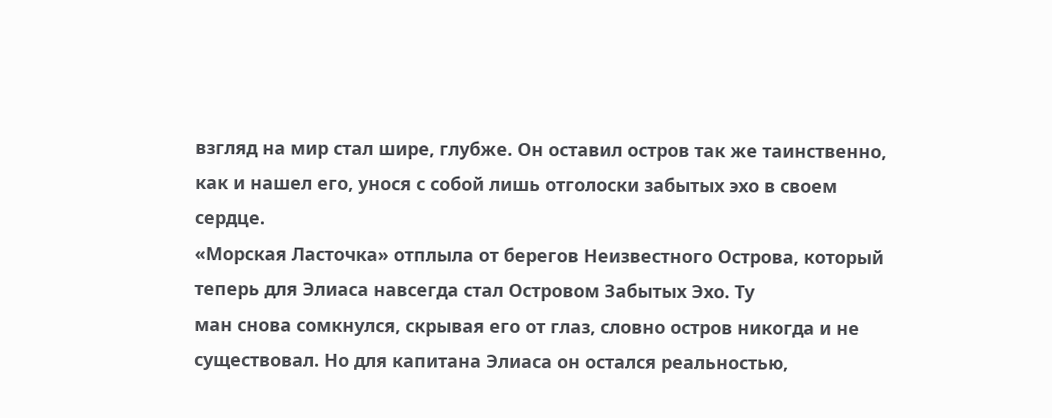взгляд на мир стал шире, глубже. Он оставил остров так же таинственно, как и нашел его, унося с собой лишь отголоски забытых эхо в своем сердце.
«Морская Ласточка» отплыла от берегов Неизвестного Острова, который теперь для Элиаса навсегда стал Островом Забытых Эхо. Ту
ман снова сомкнулся, скрывая его от глаз, словно остров никогда и не существовал. Но для капитана Элиаса он остался реальностью,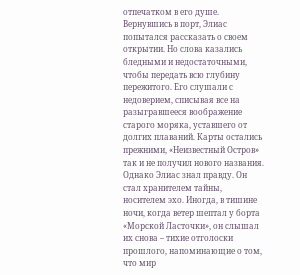отпечатком в его душе.
Вернувшись в порт, Элиас попытался рассказать о своем открытии. Но слова казались бледными и недостаточными, чтобы передать всю глубину пережитого. Его слушали с недоверием, списывая все на разыгравшееся воображение старого моряка, уставшего от долгих плаваний. Карты остались прежними, «Неизвестный Остров» так и не получил нового названия.
Однако Элиас знал правду. Он стал хранителем тайны, носителем эхо. Иногда, в тишине ночи, когда ветер шептал у борта «Морской Ласточки», он слышал их снова – тихие отголоски прошлого, напоминающие о том, что мир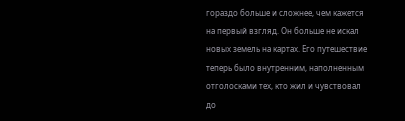гораздо больше и сложнее, чем кажется на первый взгляд. Он больше не искал новых земель на картах. Его путешествие теперь было внутренним, наполненным отголосками тех, кто жил и чувствовал до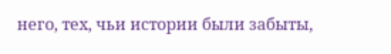него, тех, чьи истории были забыты,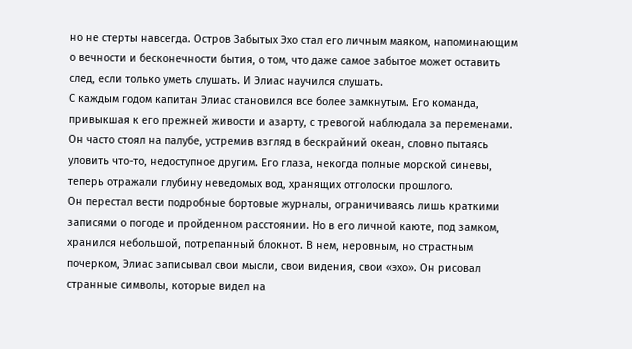но не стерты навсегда. Остров Забытых Эхо стал его личным маяком, напоминающим о вечности и бесконечности бытия, о том, что даже самое забытое может оставить след, если только уметь слушать. И Элиас научился слушать.
С каждым годом капитан Элиас становился все более замкнутым. Его команда, привыкшая к его прежней живости и азарту, с тревогой наблюдала за переменами. Он часто стоял на палубе, устремив взгляд в бескрайний океан, словно пытаясь уловить что-то, недоступное другим. Его глаза, некогда полные морской синевы, теперь отражали глубину неведомых вод, хранящих отголоски прошлого.
Он перестал вести подробные бортовые журналы, ограничиваясь лишь краткими записями о погоде и пройденном расстоянии. Но в его личной каюте, под замком, хранился небольшой, потрепанный блокнот. В нем, неровным, но страстным почерком, Элиас записывал свои мысли, свои видения, свои «эхо». Он рисовал странные символы, которые видел на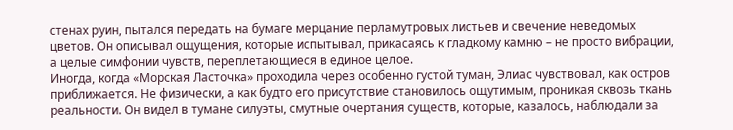стенах руин, пытался передать на бумаге мерцание перламутровых листьев и свечение неведомых цветов. Он описывал ощущения, которые испытывал, прикасаясь к гладкому камню – не просто вибрации, а целые симфонии чувств, переплетающиеся в единое целое.
Иногда, когда «Морская Ласточка» проходила через особенно густой туман, Элиас чувствовал, как остров приближается. Не физически, а как будто его присутствие становилось ощутимым, проникая сквозь ткань реальности. Он видел в тумане силуэты, смутные очертания существ, которые, казалось, наблюдали за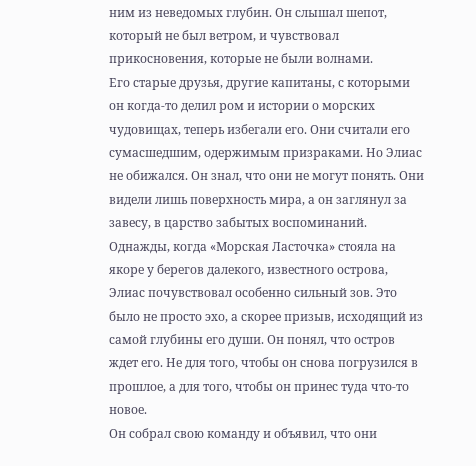ним из неведомых глубин. Он слышал шепот, который не был ветром, и чувствовал прикосновения, которые не были волнами.
Его старые друзья, другие капитаны, с которыми он когда-то делил ром и истории о морских чудовищах, теперь избегали его. Они считали его сумасшедшим, одержимым призраками. Но Элиас не обижался. Он знал, что они не могут понять. Они видели лишь поверхность мира, а он заглянул за завесу, в царство забытых воспоминаний.
Однажды, когда «Морская Ласточка» стояла на якоре у берегов далекого, известного острова, Элиас почувствовал особенно сильный зов. Это было не просто эхо, а скорее призыв, исходящий из самой глубины его души. Он понял, что остров ждет его. Не для того, чтобы он снова погрузился в прошлое, а для того, чтобы он принес туда что-то новое.
Он собрал свою команду и объявил, что они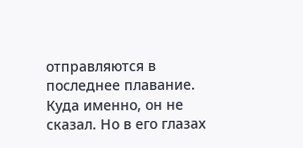отправляются в последнее плавание. Куда именно, он не сказал. Но в его глазах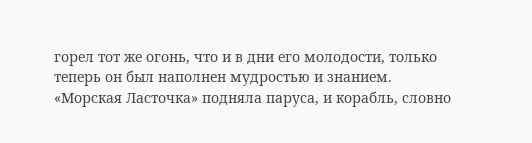горел тот же огонь, что и в дни его молодости, только теперь он был наполнен мудростью и знанием.
«Морская Ласточка» подняла паруса, и корабль, словно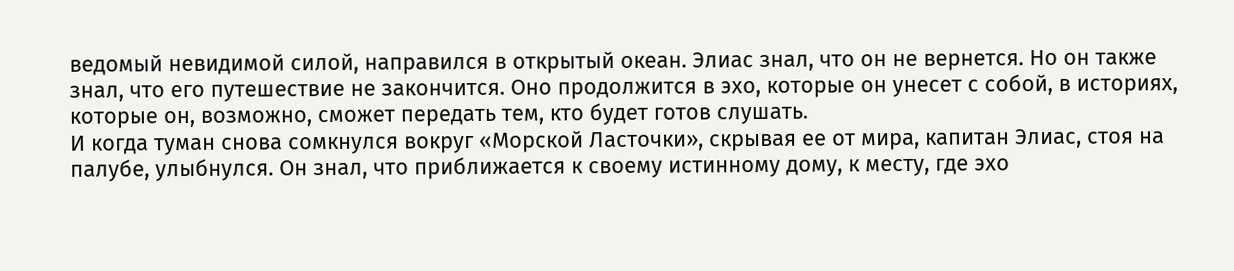ведомый невидимой силой, направился в открытый океан. Элиас знал, что он не вернется. Но он также знал, что его путешествие не закончится. Оно продолжится в эхо, которые он унесет с собой, в историях, которые он, возможно, сможет передать тем, кто будет готов слушать.
И когда туман снова сомкнулся вокруг «Морской Ласточки», скрывая ее от мира, капитан Элиас, стоя на палубе, улыбнулся. Он знал, что приближается к своему истинному дому, к месту, где эхо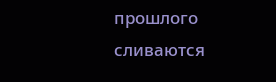прошлого сливаются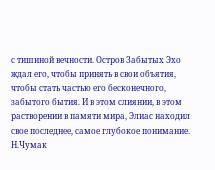с тишиной вечности. Остров Забытых Эхо ждал его, чтобы принять в свои объятия, чтобы стать частью его бесконечного, забытого бытия. И в этом слиянии, в этом растворении в памяти мира, Элиас находил свое последнее, самое глубокое понимание.
Н.Чумак